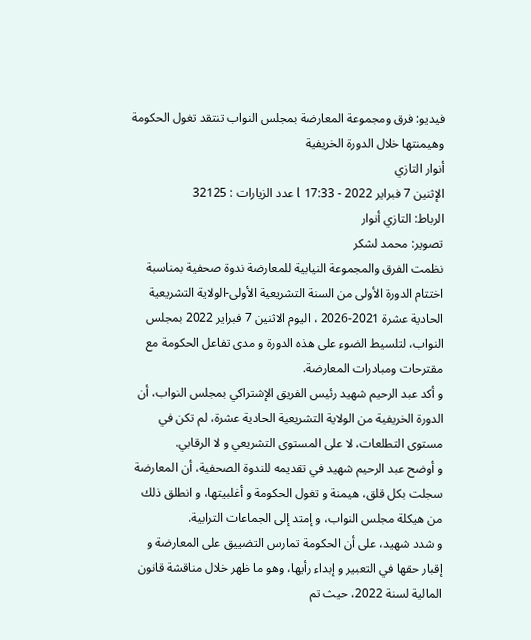فيديو: فرق ومجموعة المعارضة بمجلس النواب تنتقد تغول الحكومة وهيمنتها خلال الدورة الخريفية
أنوار التازي
الإثنين 7 فبراير 2022 - 17:33 l عدد الزيارات : 32125
الرباط: التازي أنوار
تصوير: محمد لشكر
نظمت الفرق والمجموعة النيابية للمعارضة ندوة صحفية بمناسبة اختتام الدورة الأولى من السنة التشريعية الأولى-الولاية التشريعية الحادية عشرة 2021-2026 ، اليوم الاثنين 7 فبراير 2022 بمجلس النواب، لتلسيط الضوء على هذه الدورة و مدى تفاعل الحكومة مع مقترحات ومبادرات المعارضة.
و أكد عبد الرحيم شهيد رئيس الفريق الإشتراكي بمجلس النواب، أن الدورة الخريفية من الولاية التشريعية الحادية عشرة، لم تكن في مستوى التطلعات، لا على المستوى التشريعي و لا الرقابي.
و أوضح عبد الرحيم شهيد في تقديمه للندوة الصحفية، أن المعارضة سجلت بكل قلق، هيمنة و تغول الحكومة و أغلبيتها، و انطلق ذلك من هيكلة مجلس النواب، و إمتد إلى الجماعات الترابية.
و شدد شهيد، على أن الحكومة تمارس التضييق على المعارضة و إقبار حقها في التعبير و إبداء رأيها، وهو ما ظهر خلال مناقشة قانون المالية لسنة 2022، حيث تم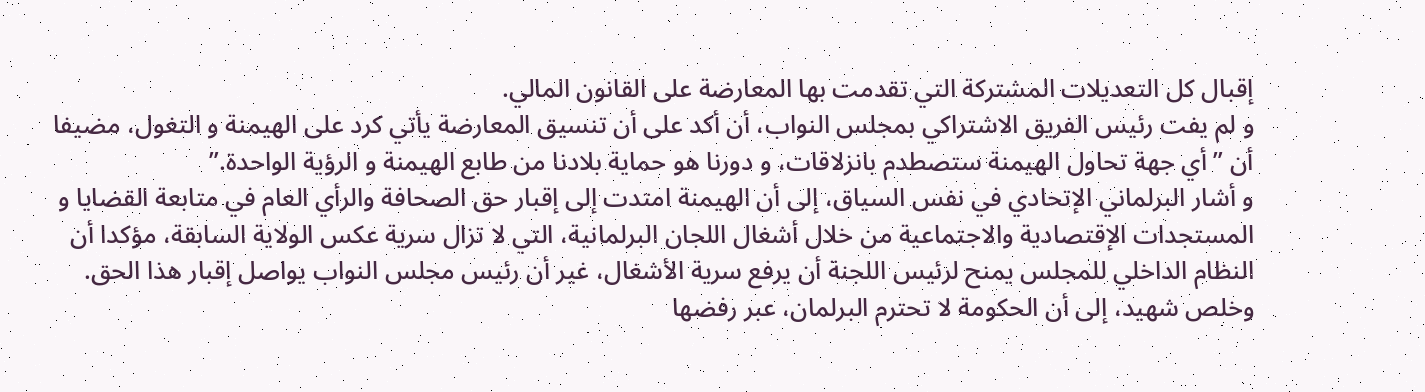إقبال كل التعديلات المشتركة التي تقدمت بها المعارضة على القانون المالي.
و لم يفت رئيس الفريق الاشتراكي بمجلس النواب، أن أكد على أن تنسيق المعارضة يأتي كرد على الهيمنة و التغول، مضيفا أن ” أي جهة تحاول الهيمنة ستصطدم بانزلاقات، و دورنا هو حماية بلادنا من طابع الهيمنة و الرؤية الواحدة.”
و أشار البرلماني الإتحادي في نفس السياق، إلى أن الهيمنة امتدت إلى إقبار حق الصحافة والرأي العام في متابعة القضايا و المستجدات الإقتصادية والاجتماعية من خلال أشغال اللجان البرلمانية، التي لا تزال سرية عكس الولاية السابقة، مؤكدا أن النظام الداخلي للمجلس يمنح لرئيس اللجنة أن يرفع سرية الأشغال، غير أن رئيس مجلس النواب يواصل إقبار هذا الحق.
وخلص شهيد، إلى أن الحكومة لا تحترم البرلمان، عبر رفضها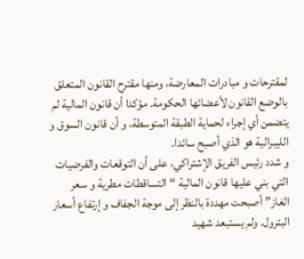لمقترحات و مبادرات المعارضة، ومنها مقترح القانون المتعلق بالوضع القانون لأعضائها الحكومة. مؤكدا أن قانون المالية لم يتضمن أي إجراء لحماية الطبقة المتوسطة، و أن قانون السوق و الليبرالية هو الذي أصبح سائدا.
و شدد رئيس الفريق الإشتراكي، على أن التوقعات والفرضيات التي بني عليها قانون المالية “التساقطات مطرية و سعر الغاز” أصبحت مهددة بالنظر إلى موجة الجفاف و إرتفاع أسعار البترول. ولم يستبعد شهيد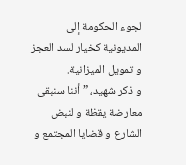لجوء الحكومة إلى المديونية كخيار لسد العجز و تمويل الميزانية.
و ذكر شهيد، ” أننا سنبقى معارضة يقظة و لنبض الشارع و قضايا المجتمع و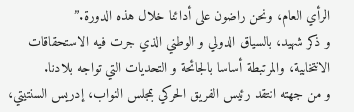الرأي العام، ونحن راضون على أدائنا خلال هذه الدورة.”
و ذكر شهيد، بالسياق الدولي و الوطني الذي جرت فيه الاستحقاقات الانتخابية، والمرتبطة أساسا بالجائحة و التحديات التي تواجه بلادنا.
و من جهته انتقد رئيس الفريق الحركي بمجلس النواب، إدريس السنتيتي،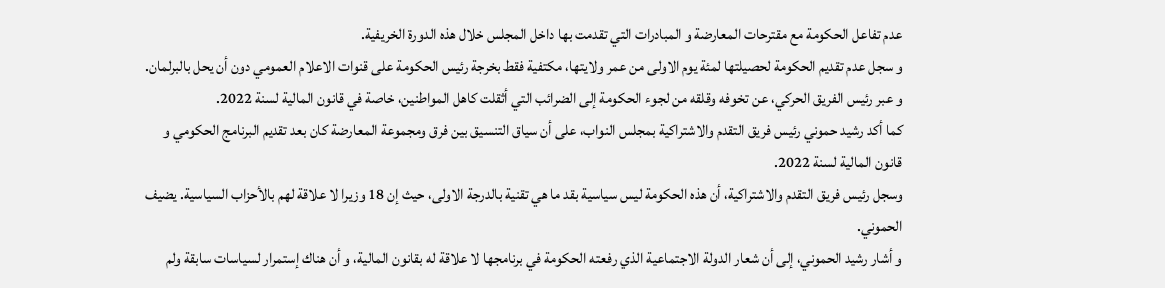عدم تفاعل الحكومة مع مقترحات المعارضة و المبادرات التي تقدمت بها داخل المجلس خلال هذه الدورة الخريفية.
و سجل عدم تقديم الحكومة لحصيلتها لمئة يوم الاولى من عمر ولايتها، مكتفية فقط بخرجة رئيس الحكومة على قنوات الاعلام العمومي دون أن يحل بالبرلمان.
و عبر رئيس الفريق الحركي، عن تخوفه وقلقه من لجوء الحكومة إلى الضرائب التي أثقلت كاهل المواطنين، خاصة في قانون المالية لسنة 2022.
كما أكد رشيد حموني رئيس فريق التقدم والاشتراكية بمجلس النواب، على أن سياق التنسيق بين فرق ومجموعة المعارضة كان بعد تقديم البرنامج الحكومي و قانون المالية لسنة 2022.
وسجل رئيس فريق التقدم والاشتراكية، أن هذه الحكومة ليس سياسية بقد ما هي تقنية بالدرجة الاولى، حيث إن 18 وزيرا لا علاقة لهم بالأحزاب السياسية. يضيف الحموني.
و أشار رشيد الحموني، إلى أن شعار الدولة الاجتماعية الذي رفعته الحكومة في برنامجها لا علاقة له بقانون المالية، و أن هناك إستمرار لسياسات سابقة ولم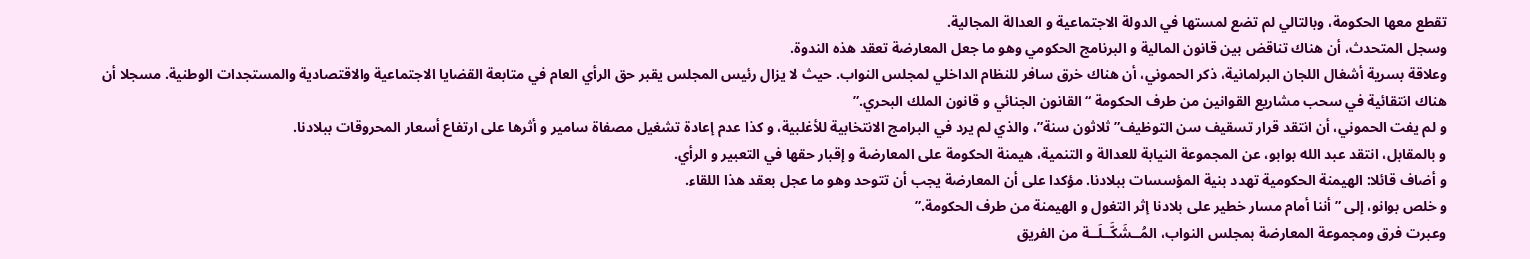تقطع معها الحكومة، وبالتالي لم تضع لمستها في الدولة الاجتماعية و العدالة المجالية.
وسجل المتحدث، أن هناك تناقض بين قانون المالية و البرنامج الحكومي وهو ما جعل المعارضة تعقد هذه الندوة.
وعلاقة بسرية أشغال اللجان البرلمانية، ذكر الحموني، أن هناك خرق سافر للنظام الداخلي لمجلس النواب. حيث لا يزال رئيس المجلس يقبر حق الرأي العام في متابعة القضايا الاجتماعية والاقتصادية والمستجدات الوطنية. مسجلا أن هناك انتقائية في سحب مشاريع القوانين من طرف الحكومة “القانون الجنائي و قانون الملك البحري.”
و لم يفت الحموني، أن انتقد قرار تسقيف سن التوظيف” ثلاثون سنة”، والذي لم يرد في البرامج الانتخابية للأغلبية، و كذا عدم إعادة تشغيل مصفاة سامير و أثرها على ارتفاع أسعار المحروقات ببلادنا.
و بالمقابل، انتقد عبد الله بوابو، عن المجموعة النيابة للعدالة و التنمية، هيمنة الحكومة على المعارضة و إقبار حقها في التعبير و الرأي.
و أضاف قائلا: الهيمنة الحكومية تهدد بنية المؤسسات ببلادنا. مؤكدا على أن المعارضة يجب أن تتوحد وهو ما عجل بعقد هذا اللقاء.
و خلص بوانو، إلى ” أننا أمام مسار خطير على بلادنا إثر التغول و الهيمنة من طرف الحكومة.”
وعبرت فرق ومجموعة المعارضة بمجلس النواب، المُــشَكَّــلَــة من الفريق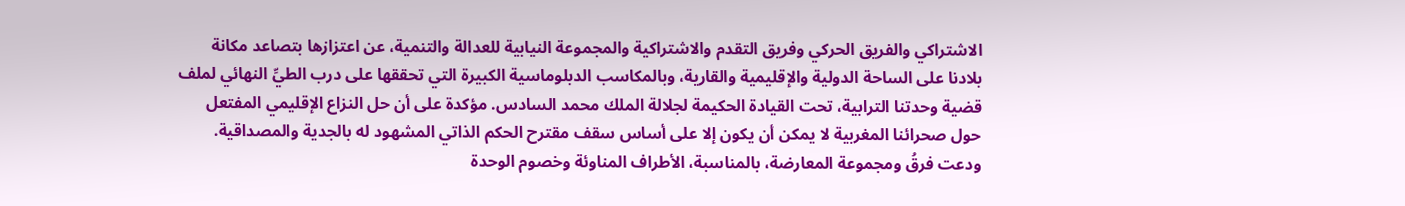الاشتراكي والفريق الحركي وفريق التقدم والاشتراكية والمجموعة النيابية للعدالة والتنمية، عن اعتزازها بتصاعد مكانة بلادنا على الساحة الدولية والإقليمية والقارية، وبالمكاسب الدبلوماسية الكبيرة التي تحققها على درب الطيِّ النهائي لملف قضية وحدتنا الترابية، تحت القيادة الحكيمة لجلالة الملك محمد السادس. مؤكدة على أن حل النزاع الإقليمي المفتعل حول صحرائنا المغربية لا يمكن أن يكون إلا على أساس سقف مقترح الحكم الذاتي المشهود له بالجدية والمصداقية.
ودعت فرقُ ومجموعة المعارضة، بالمناسبة، الأطراف المناوئة وخصوم الوحدة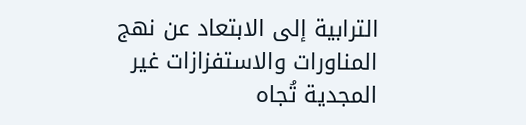الترابية إلى الابتعاد عن نهج المناورات والاستفزازات غير المجدية تُجاه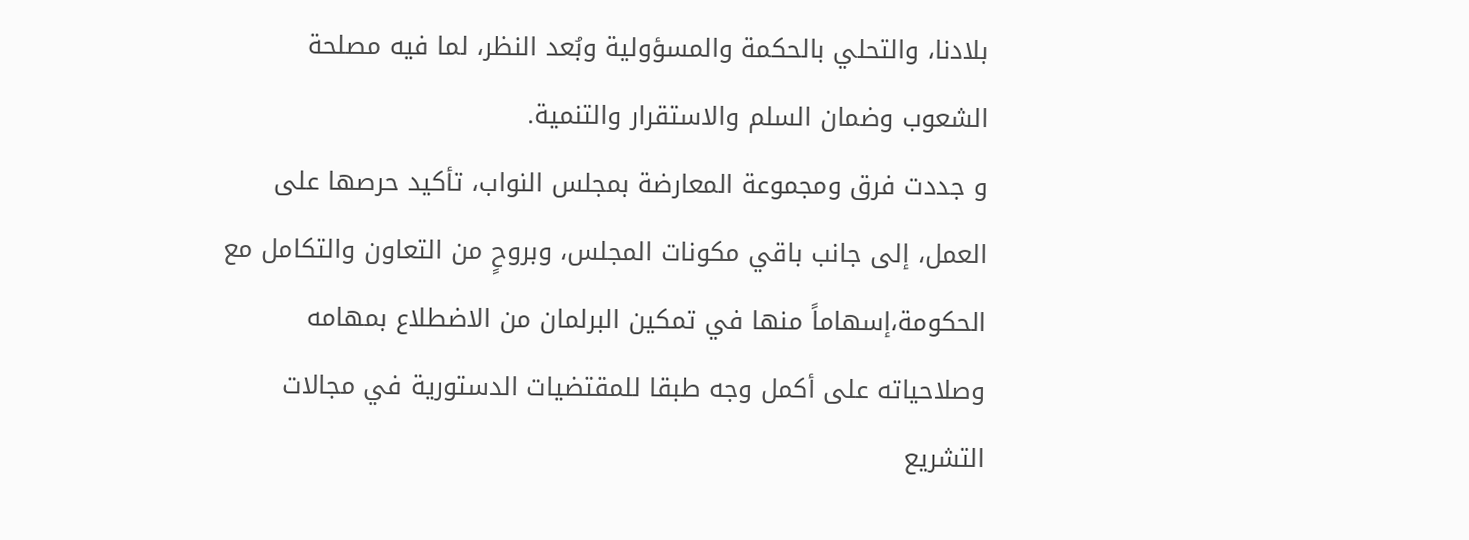بلادنا، والتحلي بالحكمة والمسؤولية وبُعد النظر، لما فيه مصلحة الشعوب وضمان السلم والاستقرار والتنمية.
و جددت فرق ومجموعة المعارضة بمجلس النواب، تأكيد حرصها على العمل، إلى جانب باقي مكونات المجلس، وبروحٍ من التعاون والتكامل مع الحكومة،إسهاماً منها في تمكين البرلمان من الاضطلاع بمهامه وصلاحياته على أكمل وجه طبقا للمقتضيات الدستورية في مجالات التشريع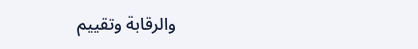والرقابة وتقييم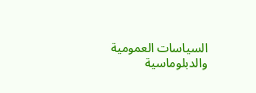السياسات العمومية والدبلوماسية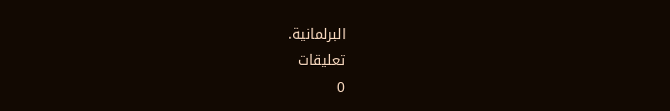البرلمانية.
تعليقات
0